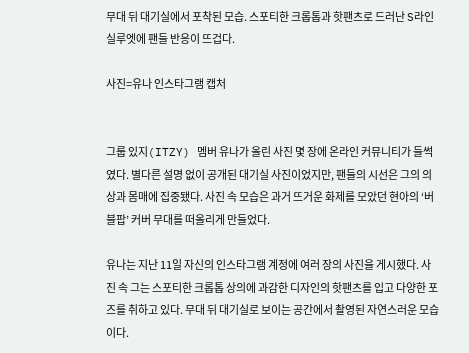무대 뒤 대기실에서 포착된 모습. 스포티한 크롭톱과 핫팬츠로 드러난 S라인 실루엣에 팬들 반응이 뜨겁다.

사진=유나 인스타그램 캡처


그룹 있지(ITZY) 멤버 유나가 올린 사진 몇 장에 온라인 커뮤니티가 들썩였다. 별다른 설명 없이 공개된 대기실 사진이었지만, 팬들의 시선은 그의 의상과 몸매에 집중됐다. 사진 속 모습은 과거 뜨거운 화제를 모았던 현아의 ‘버블팝’ 커버 무대를 떠올리게 만들었다.

유나는 지난 11일 자신의 인스타그램 계정에 여러 장의 사진을 게시했다. 사진 속 그는 스포티한 크롭톱 상의에 과감한 디자인의 핫팬츠를 입고 다양한 포즈를 취하고 있다. 무대 뒤 대기실로 보이는 공간에서 촬영된 자연스러운 모습이다.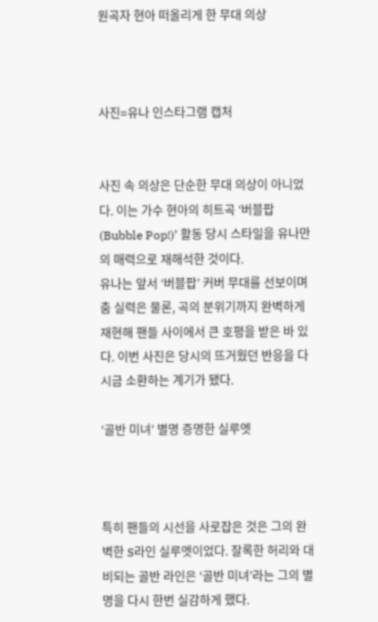원곡자 현아 떠올리게 한 무대 의상



사진=유나 인스타그램 캡처


사진 속 의상은 단순한 무대 의상이 아니었다. 이는 가수 현아의 히트곡 ‘버블팝(Bubble Pop!)’ 활동 당시 스타일을 유나만의 매력으로 재해석한 것이다.
유나는 앞서 ‘버블팝’ 커버 무대를 선보이며 춤 실력은 물론, 곡의 분위기까지 완벽하게 재현해 팬들 사이에서 큰 호평을 받은 바 있다. 이번 사진은 당시의 뜨거웠던 반응을 다시금 소환하는 계기가 됐다.

‘골반 미녀’ 별명 증명한 실루엣



특히 팬들의 시선을 사로잡은 것은 그의 완벽한 S라인 실루엣이었다. 잘록한 허리와 대비되는 골반 라인은 ‘골반 미녀’라는 그의 별명을 다시 한번 실감하게 했다.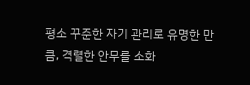평소 꾸준한 자기 관리로 유명한 만큼, 격렬한 안무를 소화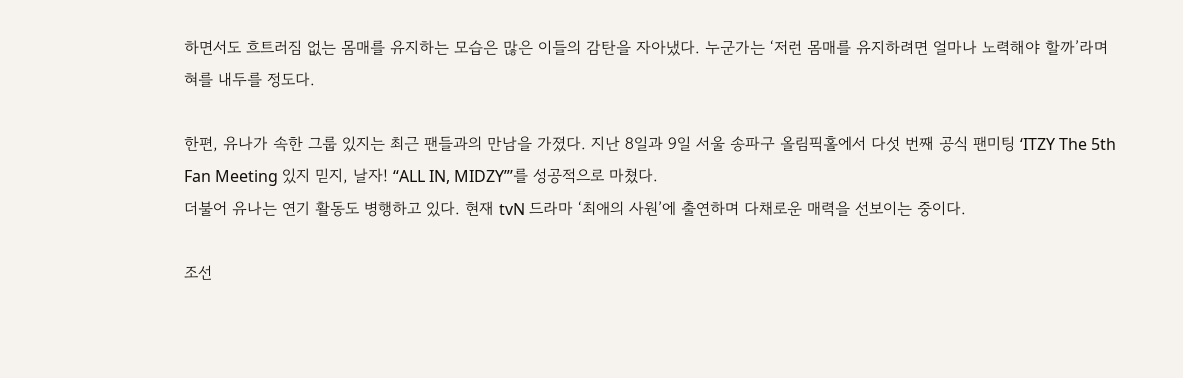하면서도 흐트러짐 없는 몸매를 유지하는 모습은 많은 이들의 감탄을 자아냈다. 누군가는 ‘저런 몸매를 유지하려면 얼마나 노력해야 할까’라며 혀를 내두를 정도다.

한편, 유나가 속한 그룹 있지는 최근 팬들과의 만남을 가졌다. 지난 8일과 9일 서울 송파구 올림픽홀에서 다섯 번째 공식 팬미팅 ‘ITZY The 5th Fan Meeting 있지 믿지, 날자! “ALL IN, MIDZY”’를 성공적으로 마쳤다.
더불어 유나는 연기 활동도 병행하고 있다. 현재 tvN 드라마 ‘최애의 사원’에 출연하며 다채로운 매력을 선보이는 중이다.

조선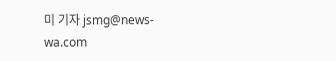미 기자 jsmg@news-wa.com